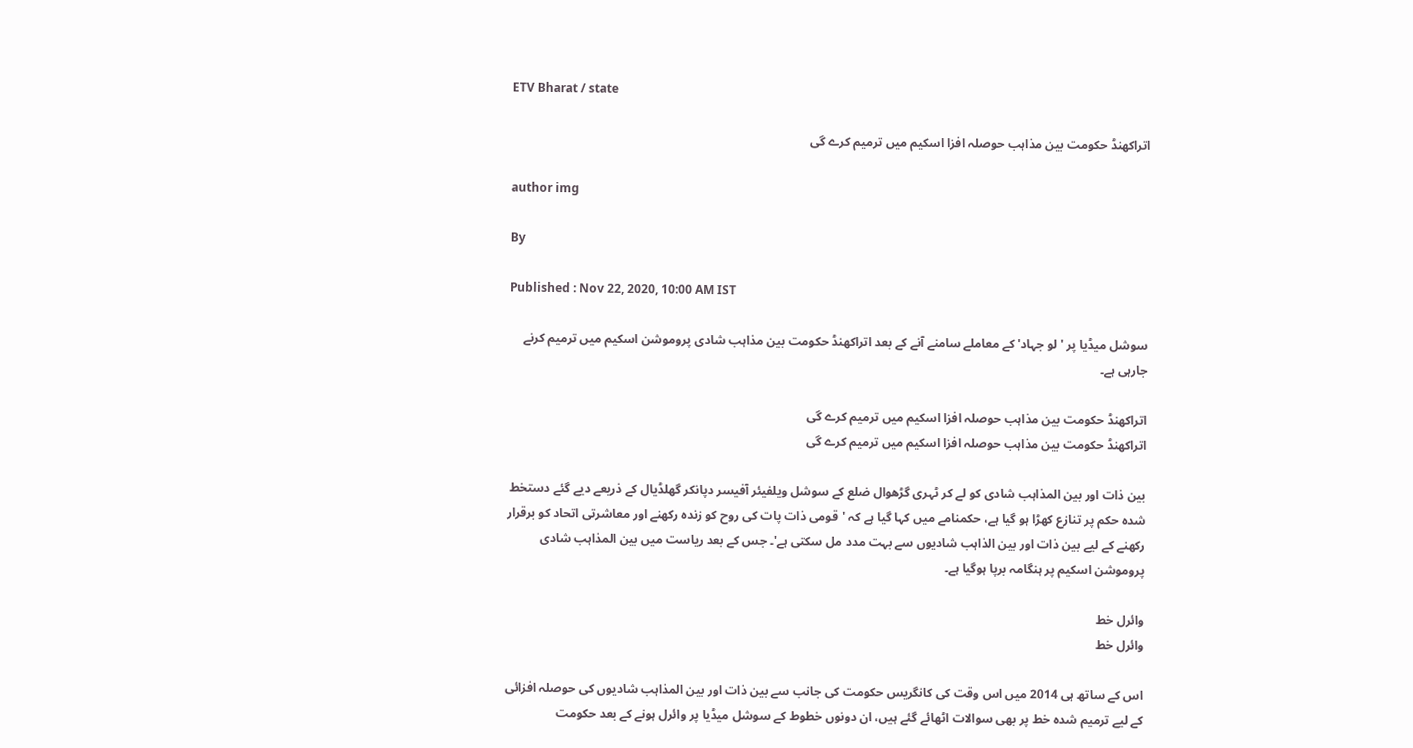ETV Bharat / state

اتراکھنڈ حکومت بین مذاہب حوصلہ افزا اسکیم میں ترمیم کرے گی

author img

By

Published : Nov 22, 2020, 10:00 AM IST

سوشل میڈیا پر 'لو جہاد' کے معاملے سامنے آنے کے بعد اتراکھنڈ حکومت بین مذاہب شادی پروموشن اسکیم میں ترمیم کرنے جارہی ہے۔

اتراکھنڈ حکومت بین مذاہب حوصلہ افزا اسکیم میں ترمیم کرے گی
اتراکھنڈ حکومت بین مذاہب حوصلہ افزا اسکیم میں ترمیم کرے گی

بین ذات اور بین المذاہب شادی کو لے کر ٹہری گڑھوال ضلع کے سوشل ویلفیئر آفیسر دپانکر گھلڈیال کے ذریعے دیے گئے دستخط شدہ حکم پر تنازع کھڑا ہو گیا ہے، حکمنامے میں کہا گیا ہے کہ 'قومی ذات پات کی روح کو زندہ رکھنے اور معاشرتی اتحاد کو برقرار رکھنے کے لیے بین ذات اور بین الذاہب شادیوں سے بہت مدد مل سکتی ہے'۔ جس کے بعد ریاست میں بین المذاہب شادی پروموشن اسکیم پر ہنگامہ برپا ہوگیا ہے۔

وائرل خط
وائرل خط

اس کے ساتھ ہی 2014 میں اس وقت کی کانگریس حکومت کی جانب سے بین ذات اور بین المذاہب شادیوں کی حوصلہ افزائی کے لیے ترمیم شدہ خط پر بھی سوالات اٹھائے گئے ہیں، ان دونوں خطوط کے سوشل میڈیا پر وائرل ہونے کے بعد حکومت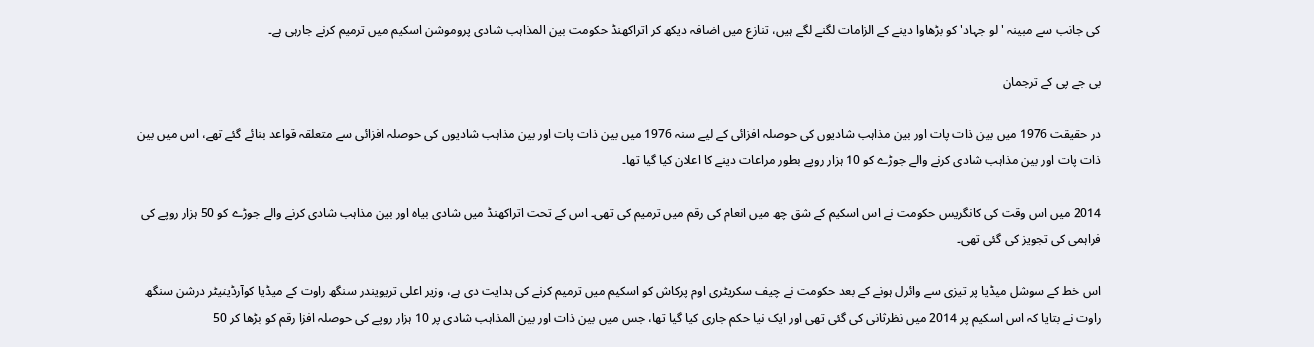کی جانب سے مبینہ 'لو جہاد' کو بڑھاوا دینے کے الزامات لگنے لگے ہیں، تنازع میں اضافہ دیکھ کر اتراکھنڈ حکومت بین المذاہب شادی پروموشن اسکیم میں ترمیم کرنے جارہی ہے۔

بی جے پی کے ترجمان

در حقیقت 1976 میں بین ذات پات اور بین مذاہب شادیوں کی حوصلہ افزائی کے لیے سنہ 1976 میں بین ذات پات اور بین مذاہب شادیوں کی حوصلہ افزائی سے متعلقہ قواعد بنائے گئے تھے، اس میں بین ذات پات اور بین مذاہب شادی کرنے والے جوڑے کو 10 ہزار روپے بطور مراعات دینے کا اعلان کیا گیا تھا۔

2014 میں اس وقت کی کانگریس حکومت نے اس اسکیم کے شق چھ میں انعام کی رقم میں ترمیم کی تھی۔ اس کے تحت اتراکھنڈ میں شادی بیاہ اور بین مذاہب شادی کرنے والے جوڑے کو 50 ہزار روپے کی فراہمی کی تجویز کی گئی تھی۔

اس خط کے سوشل میڈیا پر تیزی سے وائرل ہونے کے بعد حکومت نے چیف سکریٹری اوم پرکاش کو اسکیم میں ترمیم کرنے کی ہدایت دی ہے، وزیر اعلی تریویندر سنگھ راوت کے میڈیا کوآرڈینیٹر درشن سنگھ راوت نے بتایا کہ اس اسکیم پر 2014 میں نظرثانی کی گئی تھی اور ایک نیا حکم جاری کیا گیا تھا، جس میں بین ذات اور بین المذاہب شادی پر 10 ہزار روپے کی حوصلہ افزا رقم کو بڑھا کر 50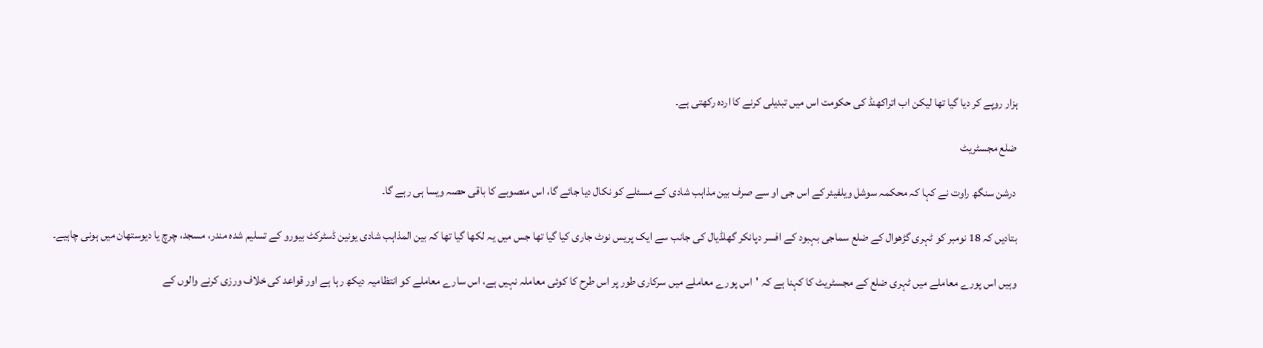ہزار روپے کر دیا گیا تھا لیکن اب اتراکھنڈ کی حکومت اس میں تبدیلی کرنے کا اردہ رکھتی ہے۔

ضلع مجسٹریٹ

درشن سنگھ راوت نے کہا کہ محکمہ سوشل ویلفیئر کے اس جی او سے صرف بین مذاہب شادی کے مسئلے کو نکال دیا جائے گا، اس منصوبے کا باقی حصہ ویسا ہی رہے گا۔

بتادیں کہ 18 نومبر کو ٹہری گڑھوال کے ضلع سماجی بہبود کے افسر دپانکر گھلڈیال کی جانب سے ایک پریس نوٹ جاری کیا گیا تھا جس میں یہ لکھا گیا تھا کہ بین المذاہب شادی یونین ڈسٹرکٹ بیورو کے تسلیم شدہ مندر، مسجد، چرچ یا دیوستھان میں ہونی چاہیے۔

وہیں اس پورے معاملے میں ٹہری ضلع کے مجسٹریٹ کا کہنا ہے کہ 'اس پورے معاملے میں سرکاری طور پر اس طرح کا کوئی معاملہ نہیں ہے، اس سارے معاملے کو انتظامیہ دیکھ رہا ہے اور قواعد کی خلاف ورزی کرنے والوں کے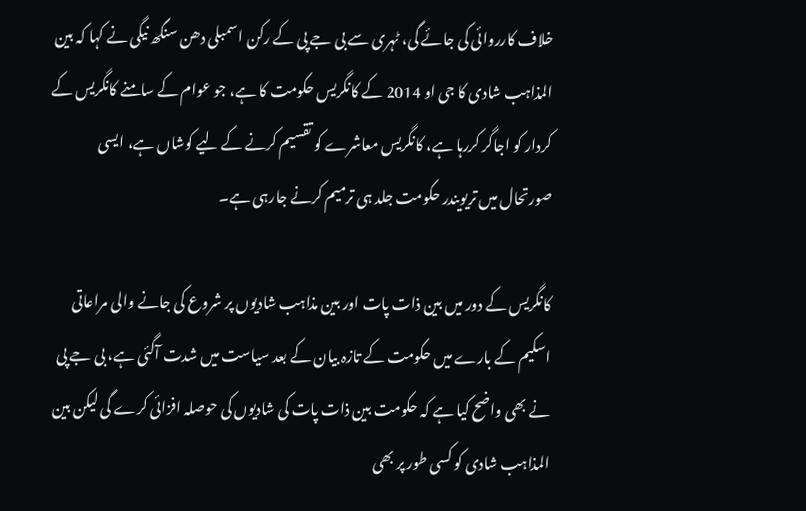خلاف کارروائی کی جائے گی، ٹہری سے بی جے پی کے رکن اسمبلی دھن سنگھ نیگی نے کہا کہ بین المذاہب شادی کا جی او 2014 کے کانگریس حکومت کا ہے، جو عوام کے سامنے کانگریس کے کردار کو اجاگر کررہا ہے، کانگریس معاشرے کو تقسیم کرنے کے لیے کوشاں ہے، ایسی صورتحال میں تریویندر حکومت جلد ہی ترمیم کرنے جارہی ہے۔

کانگریس کے دور میں بین ذات پات اور بین مذاہب شادیوں پر شروع کی جانے والی مراعاتی اسکیم کے بارے میں حکومت کے تازہ بیان کے بعد سیاست میں شدت آگئی ہے، بی جے پی نے بھی واضح کیا ہے کہ حکومت بین ذات پات کی شادیوں کی حوصلہ افزائی کرے گی لیکن بین المذاہب شادی کو کسی طور پر بھی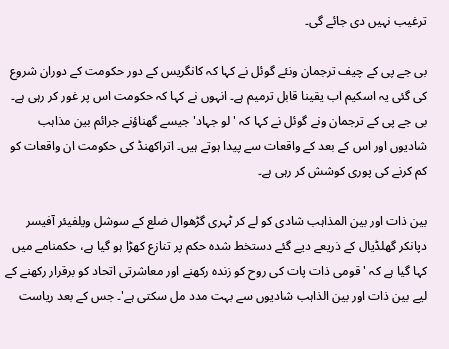ترغیب نہیں دی جائے گی۔

بی جے پی کے چیف ترجمان ونئے گوئل نے کہا کہ کانگریس کے دور حکومت کے دوران شروع کی گئی یہ اسکیم اب یقینا قابل ترمیم ہے۔ انہوں نے کہا کہ حکومت اس پر غور کر رہی ہے۔ بی جے پی کے ترجمان ونے گوئل نے کہا کہ 'لو جہاد' جیسے گھناؤنے جرائم بین مذاہب شادیوں اور اس کے بعد کے واقعات سے پیدا ہوتے ہیں۔ اتراکھنڈ کی حکومت ان واقعات کو کم کرنے کی پوری کوشش کر رہی ہے۔

بین ذات اور بین المذاہب شادی کو لے کر ٹہری گڑھوال ضلع کے سوشل ویلفیئر آفیسر دپانکر گھلڈیال کے ذریعے دیے گئے دستخط شدہ حکم پر تنازع کھڑا ہو گیا ہے، حکمنامے میں کہا گیا ہے کہ 'قومی ذات پات کی روح کو زندہ رکھنے اور معاشرتی اتحاد کو برقرار رکھنے کے لیے بین ذات اور بین الذاہب شادیوں سے بہت مدد مل سکتی ہے'۔ جس کے بعد ریاست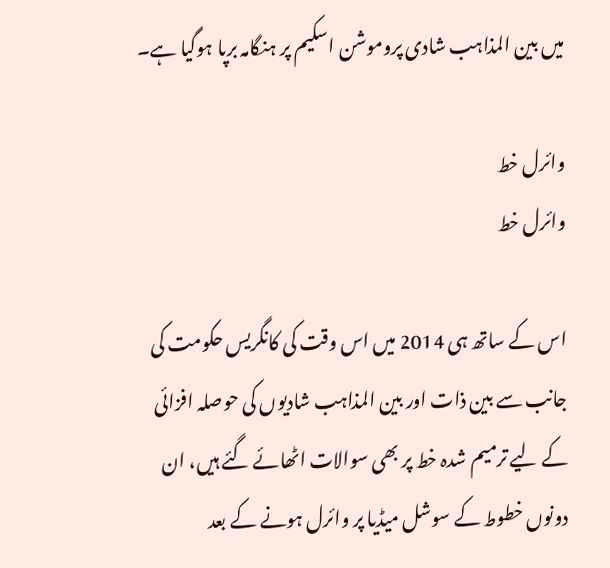میں بین المذاہب شادی پروموشن اسکیم پر ہنگامہ برپا ہوگیا ہے۔

وائرل خط
وائرل خط

اس کے ساتھ ہی 2014 میں اس وقت کی کانگریس حکومت کی جانب سے بین ذات اور بین المذاہب شادیوں کی حوصلہ افزائی کے لیے ترمیم شدہ خط پر بھی سوالات اٹھائے گئے ہیں، ان دونوں خطوط کے سوشل میڈیا پر وائرل ہونے کے بعد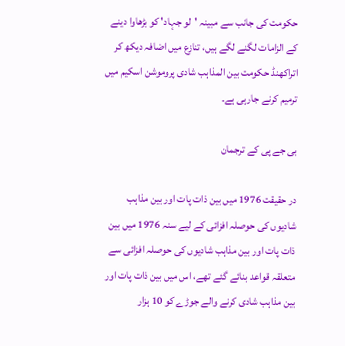حکومت کی جانب سے مبینہ 'لو جہاد' کو بڑھاوا دینے کے الزامات لگنے لگے ہیں، تنازع میں اضافہ دیکھ کر اتراکھنڈ حکومت بین المذاہب شادی پروموشن اسکیم میں ترمیم کرنے جارہی ہے۔

بی جے پی کے ترجمان

در حقیقت 1976 میں بین ذات پات اور بین مذاہب شادیوں کی حوصلہ افزائی کے لیے سنہ 1976 میں بین ذات پات اور بین مذاہب شادیوں کی حوصلہ افزائی سے متعلقہ قواعد بنائے گئے تھے، اس میں بین ذات پات اور بین مذاہب شادی کرنے والے جوڑے کو 10 ہزار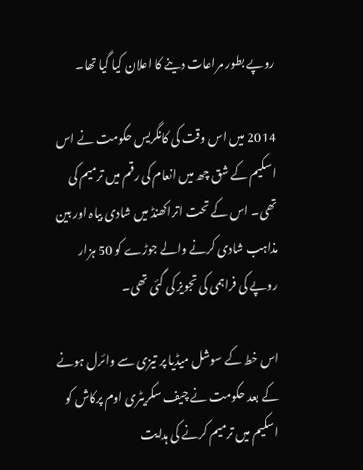روپے بطور مراعات دینے کا اعلان کیا گیا تھا۔

2014 میں اس وقت کی کانگریس حکومت نے اس اسکیم کے شق چھ میں انعام کی رقم میں ترمیم کی تھی۔ اس کے تحت اتراکھنڈ میں شادی بیاہ اور بین مذاہب شادی کرنے والے جوڑے کو 50 ہزار روپے کی فراہمی کی تجویز کی گئی تھی۔

اس خط کے سوشل میڈیا پر تیزی سے وائرل ہونے کے بعد حکومت نے چیف سکریٹری اوم پرکاش کو اسکیم میں ترمیم کرنے کی ہدایت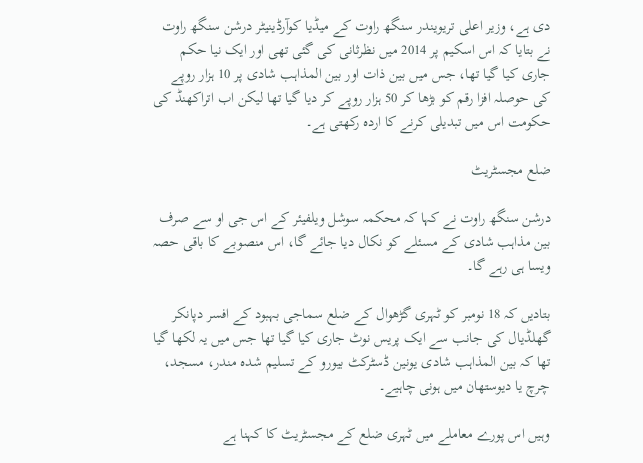دی ہے، وزیر اعلی تریویندر سنگھ راوت کے میڈیا کوآرڈینیٹر درشن سنگھ راوت نے بتایا کہ اس اسکیم پر 2014 میں نظرثانی کی گئی تھی اور ایک نیا حکم جاری کیا گیا تھا، جس میں بین ذات اور بین المذاہب شادی پر 10 ہزار روپے کی حوصلہ افزا رقم کو بڑھا کر 50 ہزار روپے کر دیا گیا تھا لیکن اب اتراکھنڈ کی حکومت اس میں تبدیلی کرنے کا اردہ رکھتی ہے۔

ضلع مجسٹریٹ

درشن سنگھ راوت نے کہا کہ محکمہ سوشل ویلفیئر کے اس جی او سے صرف بین مذاہب شادی کے مسئلے کو نکال دیا جائے گا، اس منصوبے کا باقی حصہ ویسا ہی رہے گا۔

بتادیں کہ 18 نومبر کو ٹہری گڑھوال کے ضلع سماجی بہبود کے افسر دپانکر گھلڈیال کی جانب سے ایک پریس نوٹ جاری کیا گیا تھا جس میں یہ لکھا گیا تھا کہ بین المذاہب شادی یونین ڈسٹرکٹ بیورو کے تسلیم شدہ مندر، مسجد، چرچ یا دیوستھان میں ہونی چاہیے۔

وہیں اس پورے معاملے میں ٹہری ضلع کے مجسٹریٹ کا کہنا ہے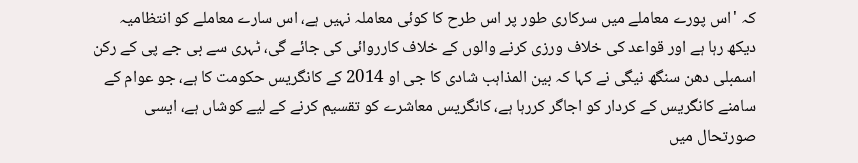کہ 'اس پورے معاملے میں سرکاری طور پر اس طرح کا کوئی معاملہ نہیں ہے، اس سارے معاملے کو انتظامیہ دیکھ رہا ہے اور قواعد کی خلاف ورزی کرنے والوں کے خلاف کارروائی کی جائے گی، ٹہری سے بی جے پی کے رکن اسمبلی دھن سنگھ نیگی نے کہا کہ بین المذاہب شادی کا جی او 2014 کے کانگریس حکومت کا ہے، جو عوام کے سامنے کانگریس کے کردار کو اجاگر کررہا ہے، کانگریس معاشرے کو تقسیم کرنے کے لیے کوشاں ہے، ایسی صورتحال میں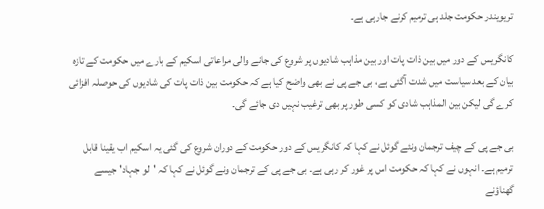تریویندر حکومت جلد ہی ترمیم کرنے جارہی ہے۔

کانگریس کے دور میں بین ذات پات اور بین مذاہب شادیوں پر شروع کی جانے والی مراعاتی اسکیم کے بارے میں حکومت کے تازہ بیان کے بعد سیاست میں شدت آگئی ہے، بی جے پی نے بھی واضح کیا ہے کہ حکومت بین ذات پات کی شادیوں کی حوصلہ افزائی کرے گی لیکن بین المذاہب شادی کو کسی طور پر بھی ترغیب نہیں دی جائے گی۔

بی جے پی کے چیف ترجمان ونئے گوئل نے کہا کہ کانگریس کے دور حکومت کے دوران شروع کی گئی یہ اسکیم اب یقینا قابل ترمیم ہے۔ انہوں نے کہا کہ حکومت اس پر غور کر رہی ہے۔ بی جے پی کے ترجمان ونے گوئل نے کہا کہ 'لو جہاد' جیسے گھناؤنے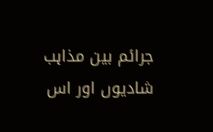جرائم بین مذاہب شادیوں اور اس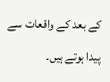کے بعد کے واقعات سے پیدا ہوتے ہیں۔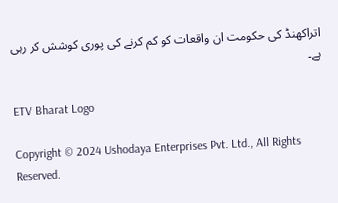اتراکھنڈ کی حکومت ان واقعات کو کم کرنے کی پوری کوشش کر رہی ہے۔

ETV Bharat Logo

Copyright © 2024 Ushodaya Enterprises Pvt. Ltd., All Rights Reserved.